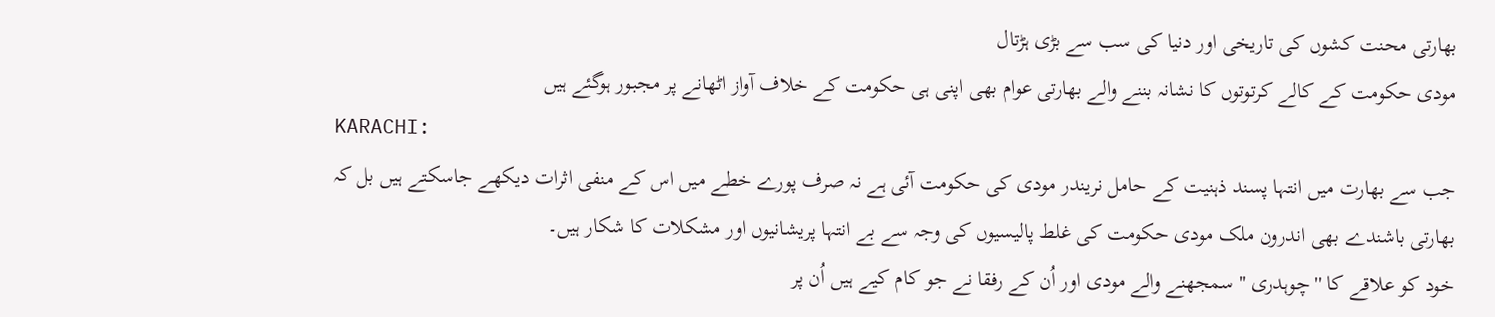بھارتی محنت کشوں کی تاریخی اور دنیا کی سب سے بڑی ہڑتال
مودی حکومت کے کالے کرتوتوں کا نشانہ بننے والے بھارتی عوام بھی اپنی ہی حکومت کے خلاف آواز اٹھانے پر مجبور ہوگئے ہیں
KARACHI:
جب سے بھارت میں انتہا پسند ذہنیت کے حامل نریندر مودی کی حکومت آئی ہے نہ صرف پورے خطے میں اس کے منفی اثرات دیکھے جاسکتے ہیں بل کہ بھارتی باشندے بھی اندرون ملک مودی حکومت کی غلط پالیسیوں کی وجہ سے بے انتہا پریشانیوں اور مشکلات کا شکار ہیں۔
خود کو علاقے کا ''چوہدری '' سمجھنے والے مودی اور اُن کے رفقا نے جو کام کیے ہیں اُن پر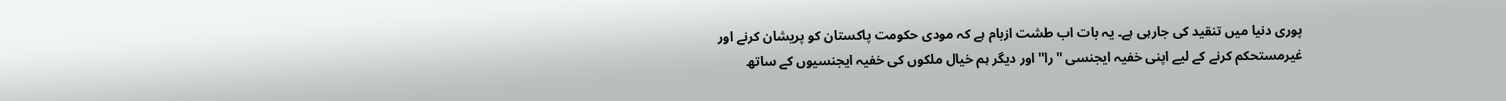پوری دنیا میں تنقید کی جارہی ہے۔ یہ بات اب طشت ازبام ہے کہ مودی حکومت پاکستان کو پریشان کرنے اور غیرمستحکم کرنے کے لیے اپنی خفیہ ایجنسی ''را'' اور دیگر ہم خیال ملکوں کی خفیہ ایجنسیوں کے ساتھ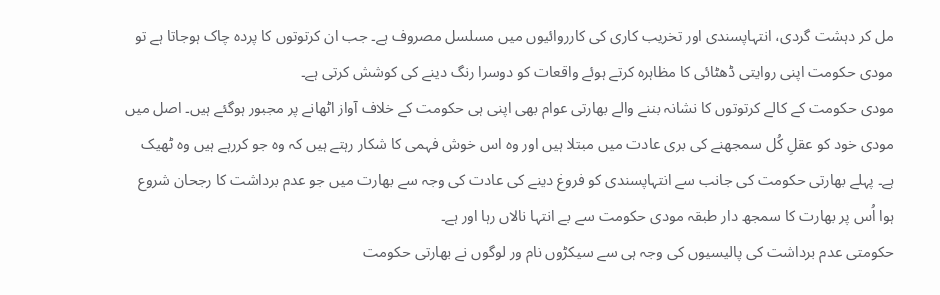مل کر دہشت گردی، انتہاپسندی اور تخریب کاری کی کارروائیوں میں مسلسل مصروف ہے۔ جب ان کرتوتوں کا پردہ چاک ہوجاتا ہے تو مودی حکومت اپنی روایتی ڈھٹائی کا مظاہرہ کرتے ہوئے واقعات کو دوسرا رنگ دینے کی کوشش کرتی ہے۔
مودی حکومت کے کالے کرتوتوں کا نشانہ بننے والے بھارتی عوام بھی اپنی ہی حکومت کے خلاف آواز اٹھانے پر مجبور ہوگئے ہیں۔ اصل میں مودی خود کو عقلِ کُل سمجھنے کی بری عادت میں مبتلا ہیں اور وہ اس خوش فہمی کا شکار رہتے ہیں کہ وہ جو کررہے ہیں وہ ٹھیک ہے۔ پہلے بھارتی حکومت کی جانب سے انتہاپسندی کو فروغ دینے کی عادت کی وجہ سے بھارت میں جو عدم برداشت کا رجحان شروع ہوا اُس پر بھارت کا سمجھ دار طبقہ مودی حکومت سے بے انتہا نالاں رہا اور ہے۔
حکومتی عدم برداشت کی پالیسیوں کی وجہ ہی سے سیکڑوں نام ور لوگوں نے بھارتی حکومت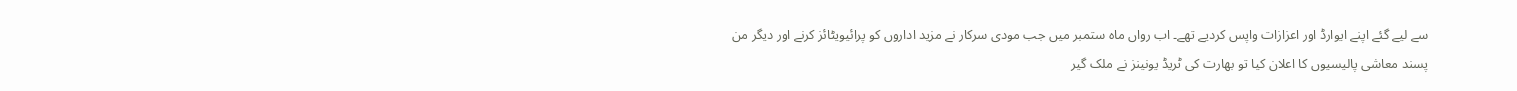سے لیے گئے اپنے ایوارڈ اور اعزازات واپس کردیے تھے۔ اب رواں ماہ ستمبر میں جب مودی سرکار نے مزید اداروں کو پرائیویٹائز کرنے اور دیگر من پسند معاشی پالیسیوں کا اعلان کیا تو بھارت کی ٹریڈ یونینز نے ملک گیر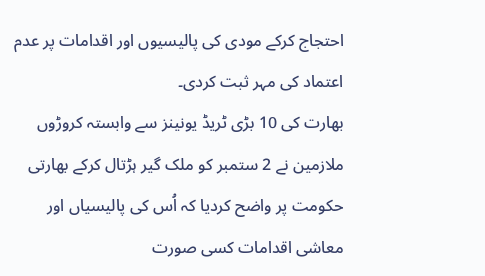احتجاج کرکے مودی کی پالیسیوں اور اقدامات پر عدم اعتماد کی مہر ثبت کردی۔
بھارت کی 10 بڑی ٹریڈ یونینز سے وابستہ کروڑوں ملازمین نے 2 ستمبر کو ملک گیر ہڑتال کرکے بھارتی حکومت پر واضح کردیا کہ اُس کی پالیسیاں اور معاشی اقدامات کسی صورت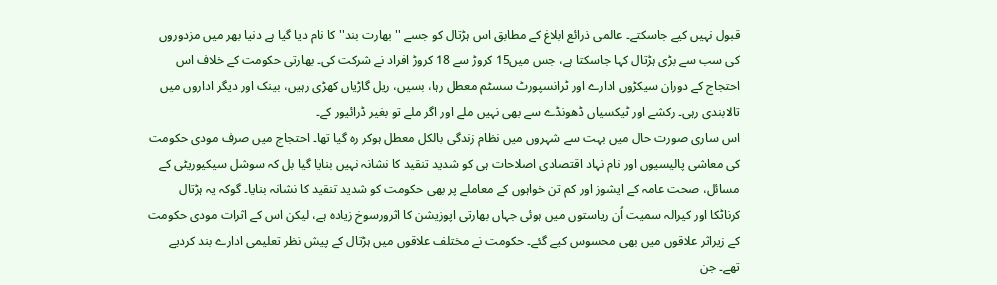قبول نہیں کیے جاسکتے۔ عالمی ذرائع ابلاغ کے مطابق اس ہڑتال کو جسے ''بھارت بند'' کا نام دیا گیا ہے دنیا بھر میں مزدوروں کی سب سے بڑی ہڑتال کہا جاسکتا ہے، جس میں15 کروڑ سے 18 کروڑ افراد نے شرکت کی۔ بھارتی حکومت کے خلاف اس احتجاج کے دوران سیکڑوں ادارے اور ٹرانسپورٹ سسٹم معطل رہا، بسیں، ریل گاڑیاں کھڑی رہیں، بینک اور دیگر اداروں میں تالابندی رہی۔ رکشے اور ٹیکسیاں ڈھونڈے سے بھی نہیں ملے اور اگر ملے تو بغیر ڈرائیور کے۔
اس ساری صورت حال میں بہت سے شہروں میں نظام زندگی بالکل معطل ہوکر رہ گیا تھا۔ احتجاج میں صرف مودی حکومت کی معاشی پالیسیوں اور نام نہاد اقتصادی اصلاحات ہی کو شدید تنقید کا نشانہ نہیں بنایا گیا بل کہ سوشل سیکیوریٹی کے مسائل، صحت عامہ کے ایشوز اور کم تن خواہوں کے معاملے پر بھی حکومت کو شدید تنقید کا نشانہ بنایا۔ گوکہ یہ ہڑتال کرناٹکا اور کیرالہ سمیت اُن ریاستوں میں ہوئی جہاں بھارتی اپوزیشن کا اثرورسوخ زیادہ ہے، لیکن اس کے اثرات مودی حکومت کے زیراثر علاقوں میں بھی محسوس کیے گئے۔ حکومت نے مختلف علاقوں میں ہڑتال کے پیش نظر تعلیمی ادارے بند کردیے تھے۔ جن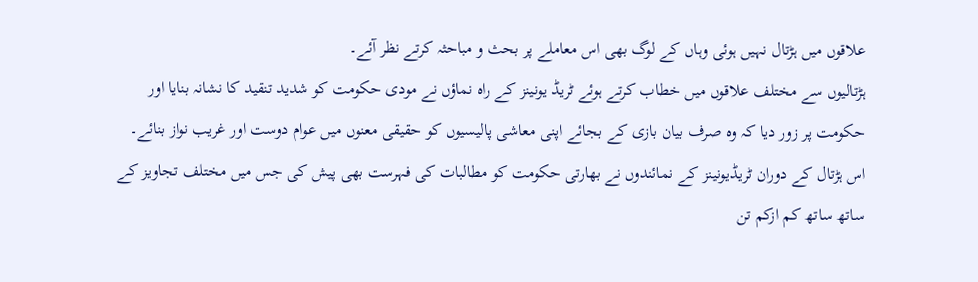علاقوں میں ہڑتال نہیں ہوئی وہاں کے لوگ بھی اس معاملے پر بحث و مباحثہ کرتے نظر آئے۔
ہڑتالیوں سے مختلف علاقوں میں خطاب کرتے ہوئے ٹریڈ یونینز کے راہ نماؤں نے مودی حکومت کو شدید تنقید کا نشانہ بنایا اور حکومت پر زور دیا کہ وہ صرف بیان بازی کے بجائے اپنی معاشی پالیسیوں کو حقیقی معنوں میں عوام دوست اور غریب نواز بنائے۔ اس ہڑتال کے دوران ٹریڈیونینز کے نمائندوں نے بھارتی حکومت کو مطالبات کی فہرست بھی پیش کی جس میں مختلف تجاویز کے ساتھ ساتھ کم ازکم تن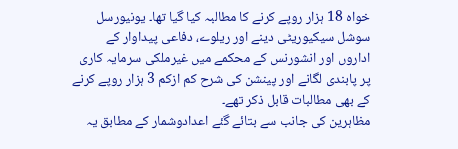خواہ 18 ہزار روپے کرنے کا مطالبہ کیا گیا تھا۔ یونیورسل سوشل سیکیوریٹی دینے اور ریلوے، دفاعی پیداوار کے اداروں اور انشورنس کے محکمے میں غیرملکی سرمایہ کاری پر پابندی لگانے اور پینشن کی شرح کم ازکم 3 ہزار روپے کرنے کے بھی مطالبات قابل ذکر تھے۔
مظاہرین کی جانب سے بتائے گئے اعدادوشمار کے مطابق یہ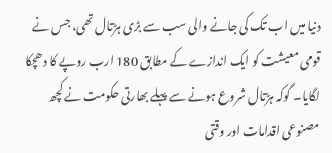دنیا میں اب تک کی جانے والی سب سے بڑی ہڑتال تھی، جس نے قومی معیشت کو ایک اندازے کے مطابق 180 ارب روپے کا دھچکا لگایا۔ گوکہ ہڑتال شروع ہونے سے پہلے بھارتی حکومت نے کچھ مصنوعی اقدامات اور وقتی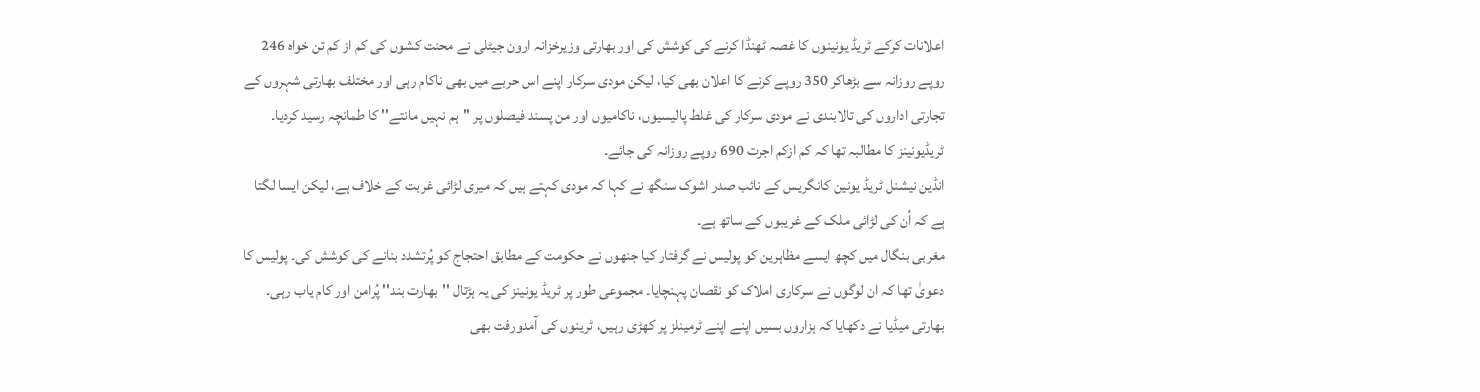اعلانات کرکے ٹریڈ یونینوں کا غصہ ٹھنڈا کرنے کی کوشش کی اور بھارتی وزیرخزانہ ارون جیٹلی نے محنت کشوں کی کم از کم تن خواہ 246 روپے روزانہ سے بڑھاکر 350 روپے کرنے کا اعلان بھی کیا، لیکن مودی سرکار اپنے اس حربے میں بھی ناکام رہی اور مختلف بھارتی شہروں کے تجارتی اداروں کی تالابندی نے مودی سرکار کی غلط پالیسیوں، ناکامیوں اور من پسند فیصلوں پر ''ہم نہیں مانتے'' کا طمانچہ رسید کردیا۔ ٹریڈیونینز کا مطالبہ تھا کہ کم ازکم اجرت 690 روپے روزانہ کی جائے۔
انڈین نیشنل ٹریڈ یونین کانگریس کے نائب صدر اشوک سنگھ نے کہا کہ مودی کہتے ہیں کہ میری لڑائی غربت کے خلاف ہے، لیکن ایسا لگتا ہے کہ اُن کی لڑائی ملک کے غریبوں کے ساتھ ہے۔
مغربی بنگال میں کچھ ایسے مظاہرین کو پولیس نے گرفتار کیا جنھوں نے حکومت کے مطابق احتجاج کو پُرتشدد بنانے کی کوشش کی۔ پولیس کا دعویٰ تھا کہ ان لوگوں نے سرکاری املاک کو نقصان پہنچایا۔ مجموعی طور پر ٹریڈ یونینز کی یہ ہڑتال ''بھارت بند'' پُرامن اور کام یاب رہی۔ بھارتی میڈیا نے دکھایا کہ ہزاروں بسیں اپنے اپنے ٹرمینلز پر کھڑی رہیں، ٹرینوں کی آمدورفت بھی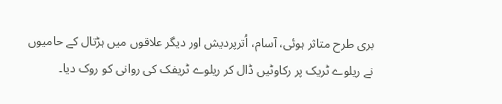بری طرح متاثر ہوئی، آسام، اُترپردیش اور دیگر علاقوں میں ہڑتال کے حامیوں نے ریلوے ٹریک پر رکاوٹیں ڈال کر ریلوے ٹریفک کی روانی کو روک دیا۔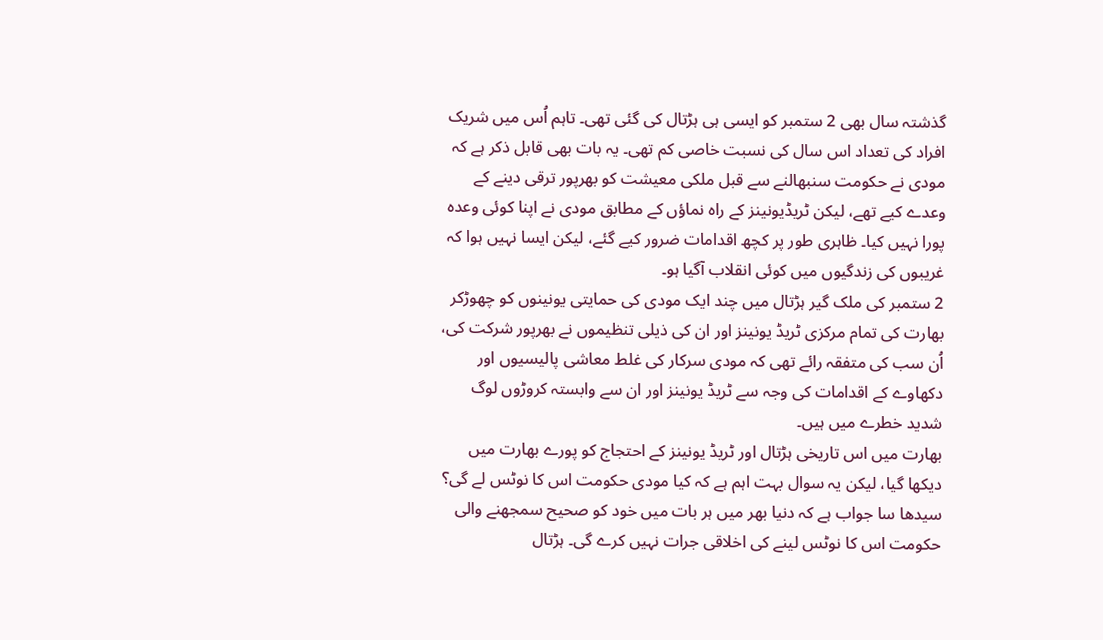گذشتہ سال بھی 2 ستمبر کو ایسی ہی ہڑتال کی گئی تھی۔ تاہم اُس میں شریک افراد کی تعداد اس سال کی نسبت خاصی کم تھی۔ یہ بات بھی قابل ذکر ہے کہ مودی نے حکومت سنبھالنے سے قبل ملکی معیشت کو بھرپور ترقی دینے کے وعدے کیے تھے، لیکن ٹریڈیونینز کے راہ نماؤں کے مطابق مودی نے اپنا کوئی وعدہ پورا نہیں کیا۔ ظاہری طور پر کچھ اقدامات ضرور کیے گئے، لیکن ایسا نہیں ہوا کہ غریبوں کی زندگیوں میں کوئی انقلاب آگیا ہو۔
2 ستمبر کی ملک گیر ہڑتال میں چند ایک مودی کی حمایتی یونینوں کو چھوڑکر بھارت کی تمام مرکزی ٹریڈ یونینز اور ان کی ذیلی تنظیموں نے بھرپور شرکت کی، اُن سب کی متفقہ رائے تھی کہ مودی سرکار کی غلط معاشی پالیسیوں اور دکھاوے کے اقدامات کی وجہ سے ٹریڈ یونینز اور ان سے وابستہ کروڑوں لوگ شدید خطرے میں ہیں۔
بھارت میں اس تاریخی ہڑتال اور ٹریڈ یونینز کے احتجاج کو پورے بھارت میں دیکھا گیا، لیکن یہ سوال بہت اہم ہے کہ کیا مودی حکومت اس کا نوٹس لے گی؟ سیدھا سا جواب ہے کہ دنیا بھر میں ہر بات میں خود کو صحیح سمجھنے والی حکومت اس کا نوٹس لینے کی اخلاقی جرات نہیں کرے گی۔ ہڑتال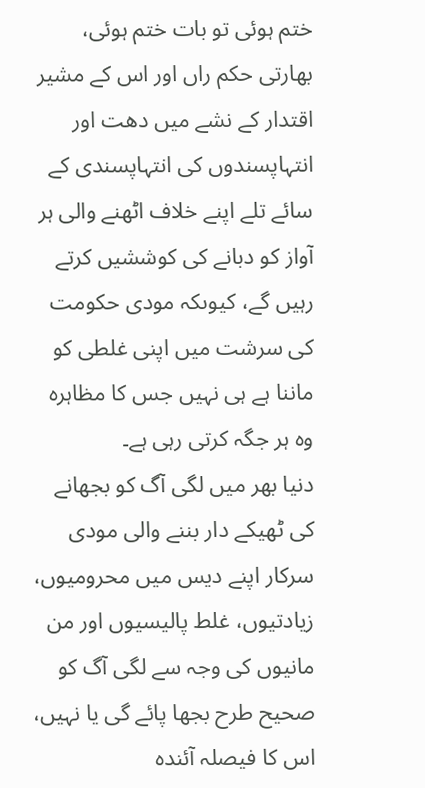ختم ہوئی تو بات ختم ہوئی، بھارتی حکم راں اور اس کے مشیر اقتدار کے نشے میں دھت اور انتہاپسندوں کی انتہاپسندی کے سائے تلے اپنے خلاف اٹھنے والی ہر آواز کو دبانے کی کوششیں کرتے رہیں گے، کیوںکہ مودی حکومت کی سرشت میں اپنی غلطی کو ماننا ہے ہی نہیں جس کا مظاہرہ وہ ہر جگہ کرتی رہی ہے۔
دنیا بھر میں لگی آگ کو بجھانے کی ٹھیکے دار بننے والی مودی سرکار اپنے دیس میں محرومیوں، زیادتیوں، غلط پالیسیوں اور من مانیوں کی وجہ سے لگی آگ کو صحیح طرح بجھا پائے گی یا نہیں، اس کا فیصلہ آئندہ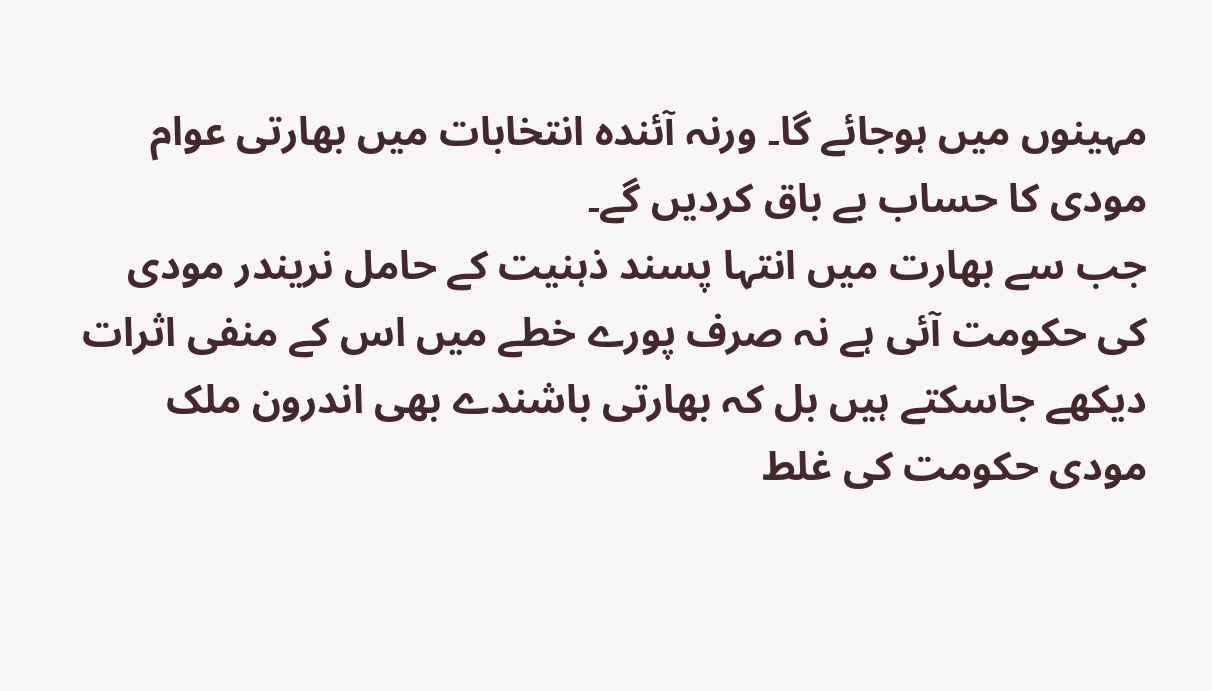مہینوں میں ہوجائے گا۔ ورنہ آئندہ انتخابات میں بھارتی عوام مودی کا حساب بے باق کردیں گے۔
جب سے بھارت میں انتہا پسند ذہنیت کے حامل نریندر مودی کی حکومت آئی ہے نہ صرف پورے خطے میں اس کے منفی اثرات دیکھے جاسکتے ہیں بل کہ بھارتی باشندے بھی اندرون ملک مودی حکومت کی غلط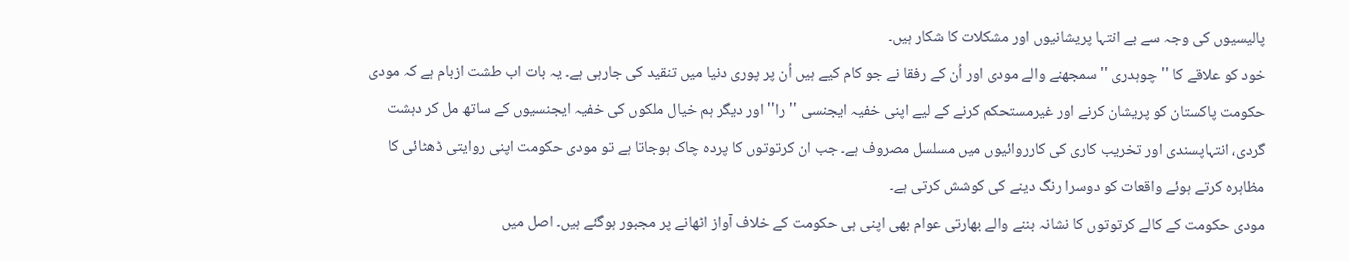پالیسیوں کی وجہ سے بے انتہا پریشانیوں اور مشکلات کا شکار ہیں۔
خود کو علاقے کا ''چوہدری '' سمجھنے والے مودی اور اُن کے رفقا نے جو کام کیے ہیں اُن پر پوری دنیا میں تنقید کی جارہی ہے۔ یہ بات اب طشت ازبام ہے کہ مودی حکومت پاکستان کو پریشان کرنے اور غیرمستحکم کرنے کے لیے اپنی خفیہ ایجنسی ''را'' اور دیگر ہم خیال ملکوں کی خفیہ ایجنسیوں کے ساتھ مل کر دہشت گردی، انتہاپسندی اور تخریب کاری کی کارروائیوں میں مسلسل مصروف ہے۔ جب ان کرتوتوں کا پردہ چاک ہوجاتا ہے تو مودی حکومت اپنی روایتی ڈھٹائی کا مظاہرہ کرتے ہوئے واقعات کو دوسرا رنگ دینے کی کوشش کرتی ہے۔
مودی حکومت کے کالے کرتوتوں کا نشانہ بننے والے بھارتی عوام بھی اپنی ہی حکومت کے خلاف آواز اٹھانے پر مجبور ہوگئے ہیں۔ اصل میں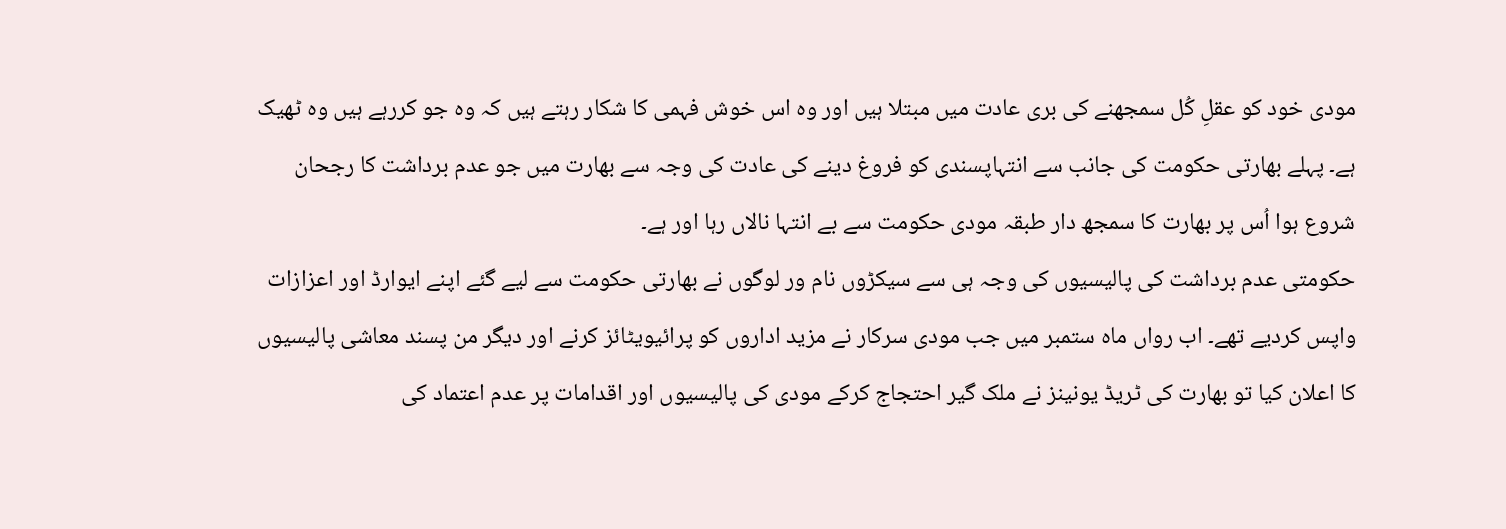مودی خود کو عقلِ کُل سمجھنے کی بری عادت میں مبتلا ہیں اور وہ اس خوش فہمی کا شکار رہتے ہیں کہ وہ جو کررہے ہیں وہ ٹھیک ہے۔ پہلے بھارتی حکومت کی جانب سے انتہاپسندی کو فروغ دینے کی عادت کی وجہ سے بھارت میں جو عدم برداشت کا رجحان شروع ہوا اُس پر بھارت کا سمجھ دار طبقہ مودی حکومت سے بے انتہا نالاں رہا اور ہے۔
حکومتی عدم برداشت کی پالیسیوں کی وجہ ہی سے سیکڑوں نام ور لوگوں نے بھارتی حکومت سے لیے گئے اپنے ایوارڈ اور اعزازات واپس کردیے تھے۔ اب رواں ماہ ستمبر میں جب مودی سرکار نے مزید اداروں کو پرائیویٹائز کرنے اور دیگر من پسند معاشی پالیسیوں کا اعلان کیا تو بھارت کی ٹریڈ یونینز نے ملک گیر احتجاج کرکے مودی کی پالیسیوں اور اقدامات پر عدم اعتماد کی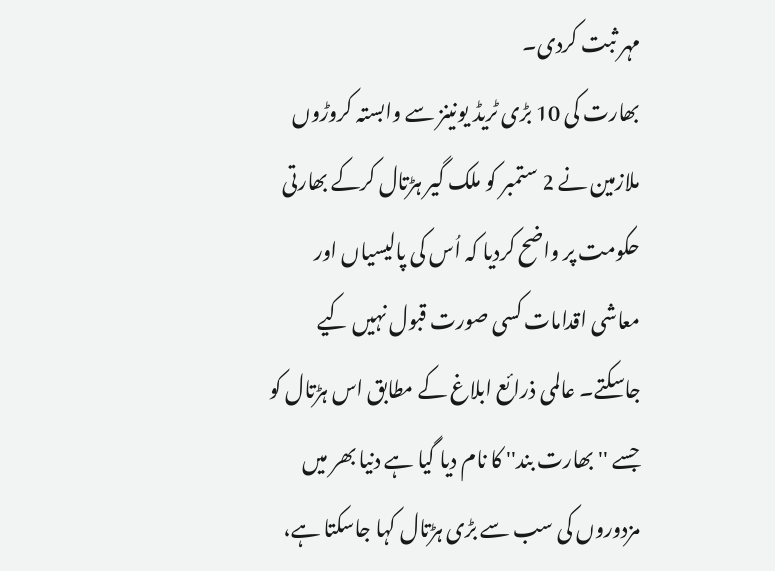مہر ثبت کردی۔
بھارت کی 10 بڑی ٹریڈ یونینز سے وابستہ کروڑوں ملازمین نے 2 ستمبر کو ملک گیر ہڑتال کرکے بھارتی حکومت پر واضح کردیا کہ اُس کی پالیسیاں اور معاشی اقدامات کسی صورت قبول نہیں کیے جاسکتے۔ عالمی ذرائع ابلاغ کے مطابق اس ہڑتال کو جسے ''بھارت بند'' کا نام دیا گیا ہے دنیا بھر میں مزدوروں کی سب سے بڑی ہڑتال کہا جاسکتا ہے،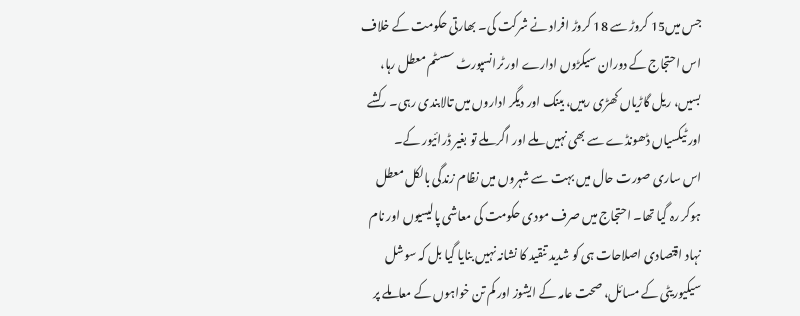جس میں15 کروڑ سے 18 کروڑ افراد نے شرکت کی۔ بھارتی حکومت کے خلاف اس احتجاج کے دوران سیکڑوں ادارے اور ٹرانسپورٹ سسٹم معطل رہا، بسیں، ریل گاڑیاں کھڑی رہیں، بینک اور دیگر اداروں میں تالابندی رہی۔ رکشے اور ٹیکسیاں ڈھونڈے سے بھی نہیں ملے اور اگر ملے تو بغیر ڈرائیور کے۔
اس ساری صورت حال میں بہت سے شہروں میں نظام زندگی بالکل معطل ہوکر رہ گیا تھا۔ احتجاج میں صرف مودی حکومت کی معاشی پالیسیوں اور نام نہاد اقتصادی اصلاحات ہی کو شدید تنقید کا نشانہ نہیں بنایا گیا بل کہ سوشل سیکیوریٹی کے مسائل، صحت عامہ کے ایشوز اور کم تن خواہوں کے معاملے پر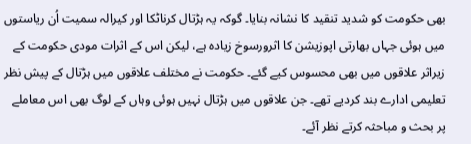بھی حکومت کو شدید تنقید کا نشانہ بنایا۔ گوکہ یہ ہڑتال کرناٹکا اور کیرالہ سمیت اُن ریاستوں میں ہوئی جہاں بھارتی اپوزیشن کا اثرورسوخ زیادہ ہے، لیکن اس کے اثرات مودی حکومت کے زیراثر علاقوں میں بھی محسوس کیے گئے۔ حکومت نے مختلف علاقوں میں ہڑتال کے پیش نظر تعلیمی ادارے بند کردیے تھے۔ جن علاقوں میں ہڑتال نہیں ہوئی وہاں کے لوگ بھی اس معاملے پر بحث و مباحثہ کرتے نظر آئے۔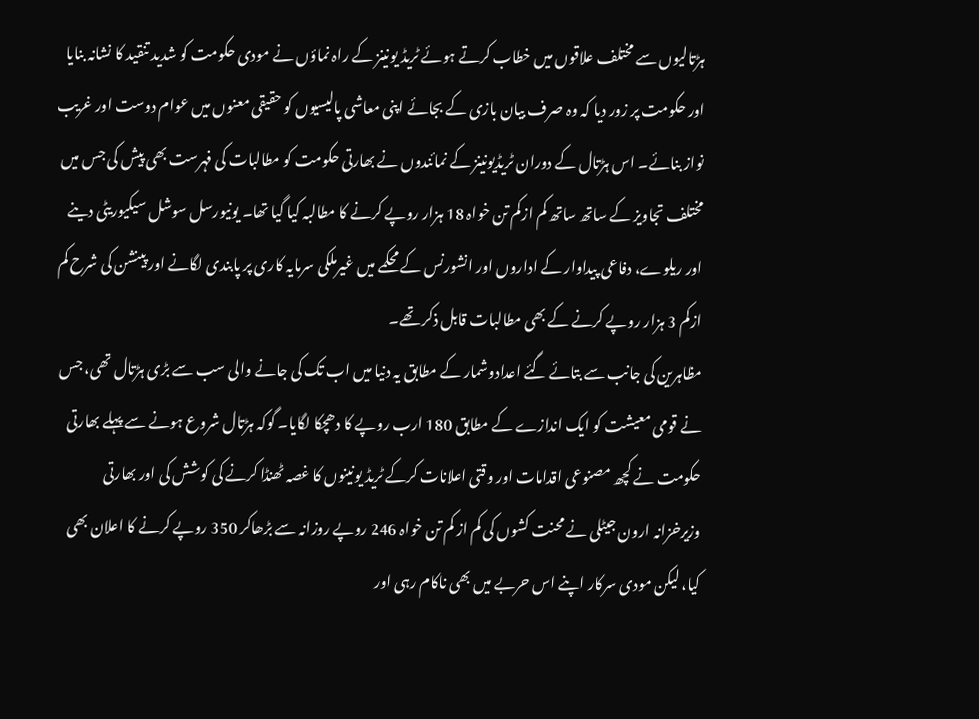ہڑتالیوں سے مختلف علاقوں میں خطاب کرتے ہوئے ٹریڈ یونینز کے راہ نماؤں نے مودی حکومت کو شدید تنقید کا نشانہ بنایا اور حکومت پر زور دیا کہ وہ صرف بیان بازی کے بجائے اپنی معاشی پالیسیوں کو حقیقی معنوں میں عوام دوست اور غریب نواز بنائے۔ اس ہڑتال کے دوران ٹریڈیونینز کے نمائندوں نے بھارتی حکومت کو مطالبات کی فہرست بھی پیش کی جس میں مختلف تجاویز کے ساتھ ساتھ کم ازکم تن خواہ 18 ہزار روپے کرنے کا مطالبہ کیا گیا تھا۔ یونیورسل سوشل سیکیوریٹی دینے اور ریلوے، دفاعی پیداوار کے اداروں اور انشورنس کے محکمے میں غیرملکی سرمایہ کاری پر پابندی لگانے اور پینشن کی شرح کم ازکم 3 ہزار روپے کرنے کے بھی مطالبات قابل ذکر تھے۔
مظاہرین کی جانب سے بتائے گئے اعدادوشمار کے مطابق یہ دنیا میں اب تک کی جانے والی سب سے بڑی ہڑتال تھی، جس نے قومی معیشت کو ایک اندازے کے مطابق 180 ارب روپے کا دھچکا لگایا۔ گوکہ ہڑتال شروع ہونے سے پہلے بھارتی حکومت نے کچھ مصنوعی اقدامات اور وقتی اعلانات کرکے ٹریڈ یونینوں کا غصہ ٹھنڈا کرنے کی کوشش کی اور بھارتی وزیرخزانہ ارون جیٹلی نے محنت کشوں کی کم از کم تن خواہ 246 روپے روزانہ سے بڑھاکر 350 روپے کرنے کا اعلان بھی کیا، لیکن مودی سرکار اپنے اس حربے میں بھی ناکام رہی اور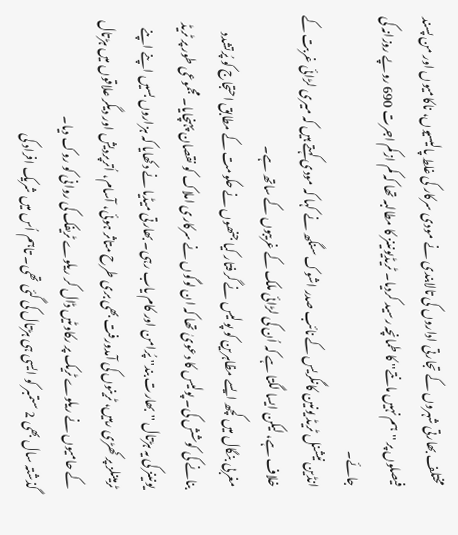مختلف بھارتی شہروں کے تجارتی اداروں کی تالابندی نے مودی سرکار کی غلط پالیسیوں، ناکامیوں اور من پسند فیصلوں پر ''ہم نہیں مانتے'' کا طمانچہ رسید کردیا۔ ٹریڈیونینز کا مطالبہ تھا کہ کم ازکم اجرت 690 روپے روزانہ کی جائے۔
انڈین نیشنل ٹریڈ یونین کانگریس کے نائب صدر اشوک سنگھ نے کہا کہ مودی کہتے ہیں کہ میری لڑائی غربت کے خلاف ہے، لیکن ایسا لگتا ہے کہ اُن کی لڑائی ملک کے غریبوں کے ساتھ ہے۔
مغربی بنگال میں کچھ ایسے مظاہرین کو پولیس نے گرفتار کیا جنھوں نے حکومت کے مطابق احتجاج کو پُرتشدد بنانے کی کوشش کی۔ پولیس کا دعویٰ تھا کہ ان لوگوں نے سرکاری املاک کو نقصان پہنچایا۔ مجموعی طور پر ٹریڈ یونینز کی یہ ہڑتال ''بھارت بند'' پُرامن اور کام یاب رہی۔ بھارتی میڈیا نے دکھایا کہ ہزاروں بسیں اپنے اپنے ٹرمینلز پر کھڑی رہیں، ٹرینوں کی آمدورفت بھی بری طرح متاثر ہوئی، آسام، اُترپردیش اور دیگر علاقوں میں ہڑتال کے حامیوں نے ریلوے ٹریک پر رکاوٹیں ڈال کر ریلوے ٹریفک کی روانی کو روک دیا۔
گذشتہ سال بھی 2 ستمبر کو ایسی ہی ہڑتال کی گئی تھی۔ تاہم اُس میں شریک افراد کی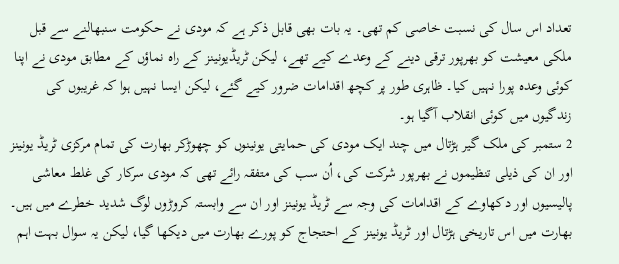تعداد اس سال کی نسبت خاصی کم تھی۔ یہ بات بھی قابل ذکر ہے کہ مودی نے حکومت سنبھالنے سے قبل ملکی معیشت کو بھرپور ترقی دینے کے وعدے کیے تھے، لیکن ٹریڈیونینز کے راہ نماؤں کے مطابق مودی نے اپنا کوئی وعدہ پورا نہیں کیا۔ ظاہری طور پر کچھ اقدامات ضرور کیے گئے، لیکن ایسا نہیں ہوا کہ غریبوں کی زندگیوں میں کوئی انقلاب آگیا ہو۔
2 ستمبر کی ملک گیر ہڑتال میں چند ایک مودی کی حمایتی یونینوں کو چھوڑکر بھارت کی تمام مرکزی ٹریڈ یونینز اور ان کی ذیلی تنظیموں نے بھرپور شرکت کی، اُن سب کی متفقہ رائے تھی کہ مودی سرکار کی غلط معاشی پالیسیوں اور دکھاوے کے اقدامات کی وجہ سے ٹریڈ یونینز اور ان سے وابستہ کروڑوں لوگ شدید خطرے میں ہیں۔
بھارت میں اس تاریخی ہڑتال اور ٹریڈ یونینز کے احتجاج کو پورے بھارت میں دیکھا گیا، لیکن یہ سوال بہت اہم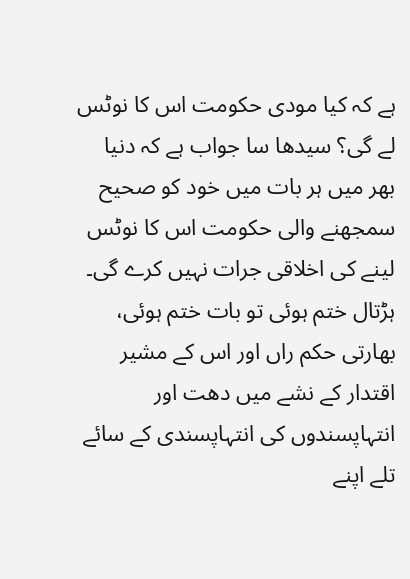ہے کہ کیا مودی حکومت اس کا نوٹس لے گی؟ سیدھا سا جواب ہے کہ دنیا بھر میں ہر بات میں خود کو صحیح سمجھنے والی حکومت اس کا نوٹس لینے کی اخلاقی جرات نہیں کرے گی۔ ہڑتال ختم ہوئی تو بات ختم ہوئی، بھارتی حکم راں اور اس کے مشیر اقتدار کے نشے میں دھت اور انتہاپسندوں کی انتہاپسندی کے سائے تلے اپنے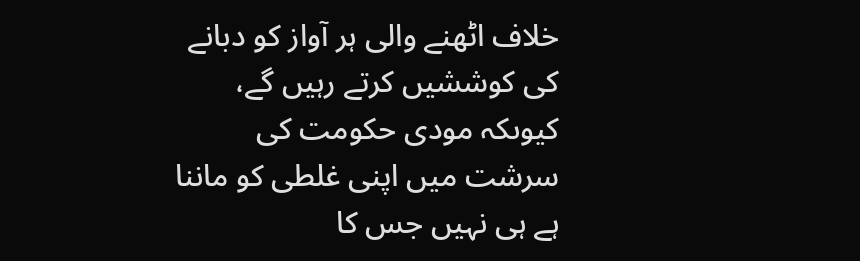خلاف اٹھنے والی ہر آواز کو دبانے کی کوششیں کرتے رہیں گے، کیوںکہ مودی حکومت کی سرشت میں اپنی غلطی کو ماننا ہے ہی نہیں جس کا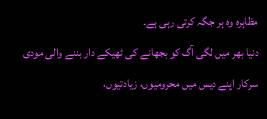مظاہرہ وہ ہر جگہ کرتی رہی ہے۔
دنیا بھر میں لگی آگ کو بجھانے کی ٹھیکے دار بننے والی مودی سرکار اپنے دیس میں محرومیوں، زیادتیوں،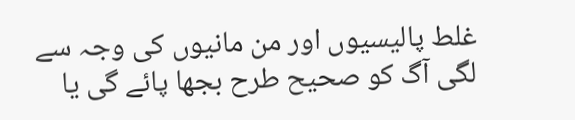غلط پالیسیوں اور من مانیوں کی وجہ سے لگی آگ کو صحیح طرح بجھا پائے گی یا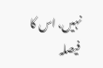نہیں، اس کا فیصلہ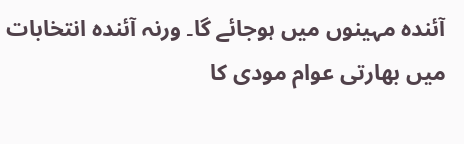آئندہ مہینوں میں ہوجائے گا۔ ورنہ آئندہ انتخابات میں بھارتی عوام مودی کا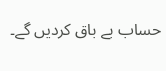حساب بے باق کردیں گے۔